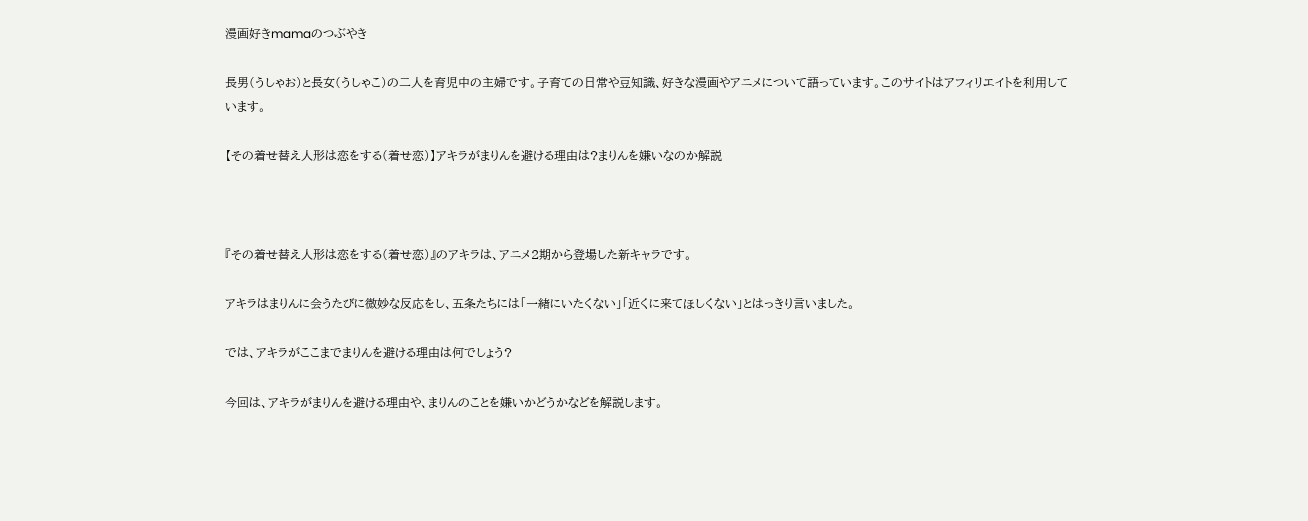漫画好きmamaのつぶやき

長男(うしゃお)と長女(うしゃこ)の二人を育児中の主婦です。子育ての日常や豆知識、好きな漫画やアニメについて語っています。このサイトはアフィリエイトを利用しています。

【その着せ替え人形は恋をする(着せ恋)】アキラがまりんを避ける理由は?まりんを嫌いなのか解説



『その着せ替え人形は恋をする(着せ恋)』のアキラは、アニメ2期から登場した新キャラです。

アキラはまりんに会うたびに微妙な反応をし、五条たちには「一緒にいたくない」「近くに来てほしくない」とはっきり言いました。

では、アキラがここまでまりんを避ける理由は何でしょう?

今回は、アキラがまりんを避ける理由や、まりんのことを嫌いかどうかなどを解説します。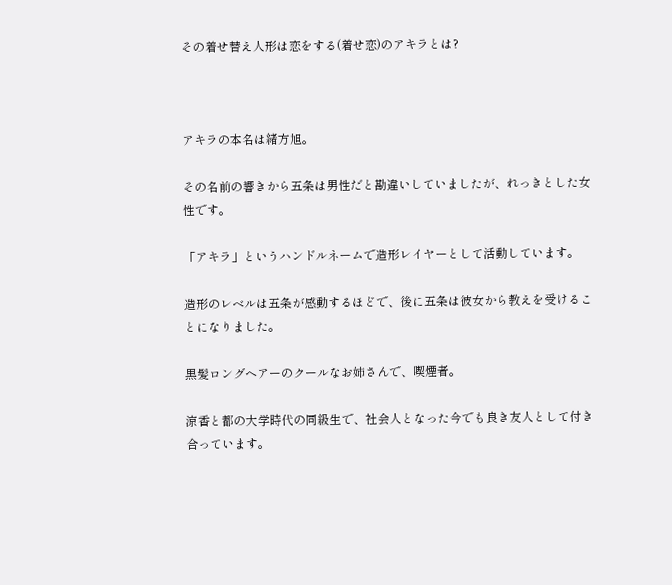その着せ替え人形は恋をする(着せ恋)のアキラとは?



アキラの本名は緒方旭。

その名前の響きから五条は男性だと勘違いしていましたが、れっきとした女性です。

「アキラ」というハンドルネームで造形レイヤーとして活動しています。

造形のレベルは五条が感動するほどで、後に五条は彼女から教えを受けることになりました。

黒髪ロングヘアーのクールなお姉さんで、喫煙者。

涼香と都の大学時代の同級生で、社会人となった今でも良き友人として付き合っています。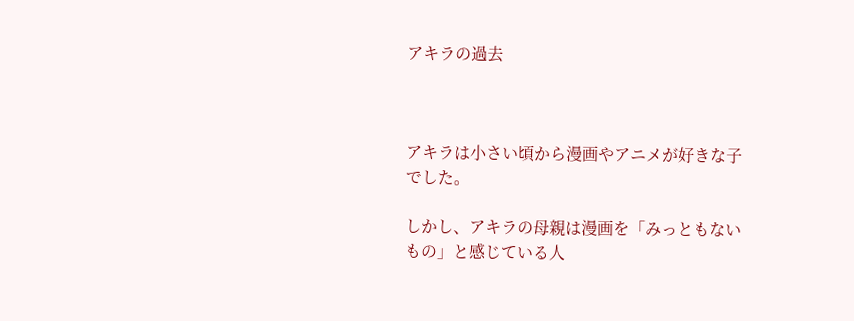アキラの過去



アキラは小さい頃から漫画やアニメが好きな子でした。

しかし、アキラの母親は漫画を「みっともないもの」と感じている人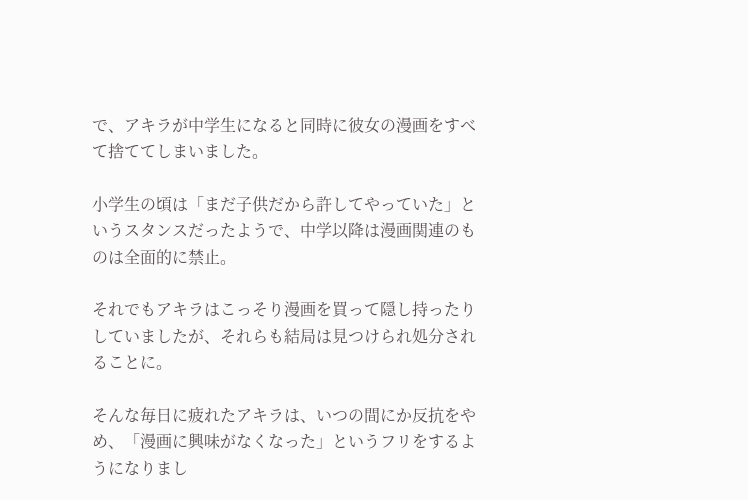で、アキラが中学生になると同時に彼女の漫画をすべて捨ててしまいました。

小学生の頃は「まだ子供だから許してやっていた」というスタンスだったようで、中学以降は漫画関連のものは全面的に禁止。

それでもアキラはこっそり漫画を買って隠し持ったりしていましたが、それらも結局は見つけられ処分されることに。

そんな毎日に疲れたアキラは、いつの間にか反抗をやめ、「漫画に興味がなくなった」というフリをするようになりまし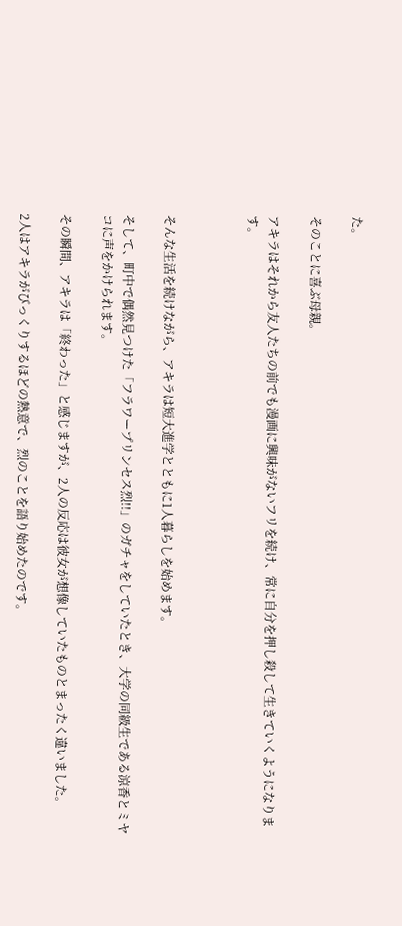た。

そのことに喜ぶ母親。

アキラはそれから友人たちの前でも漫画に興味がないフリを続け、常に自分を押し殺して生きていくようになります。



そんな生活を続けながら、アキラは短大進学とともに1人暮らしを始めます。

そして、町中で偶然見つけた「フラワープリンセス烈!!」のガチャをしていたとき、大学の同級生である涼香とミヤコに声をかけられます。

その瞬間、アキラは「終わった」と感じますが、2人の反応は彼女が想像していたものとまったく違いました。

2人はアキラがびっくりするほどの熱意で、烈のことを語り始めたのです。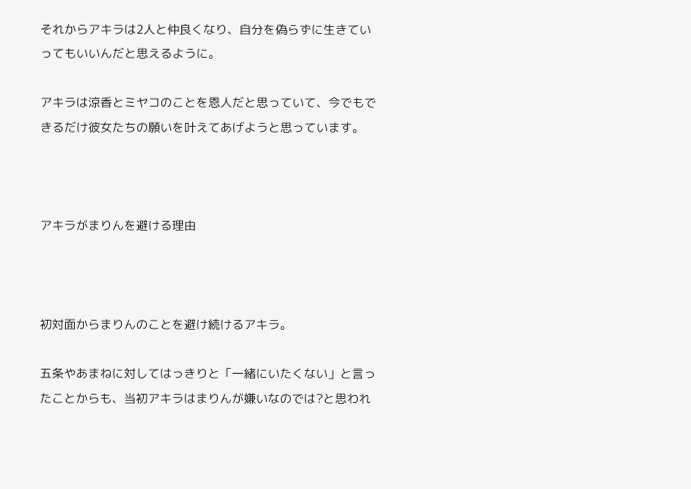それからアキラは2人と仲良くなり、自分を偽らずに生きていってもいいんだと思えるように。

アキラは涼香とミヤコのことを恩人だと思っていて、今でもできるだけ彼女たちの願いを叶えてあげようと思っています。



アキラがまりんを避ける理由



初対面からまりんのことを避け続けるアキラ。

五条やあまねに対してはっきりと「一緒にいたくない」と言ったことからも、当初アキラはまりんが嫌いなのでは?と思われ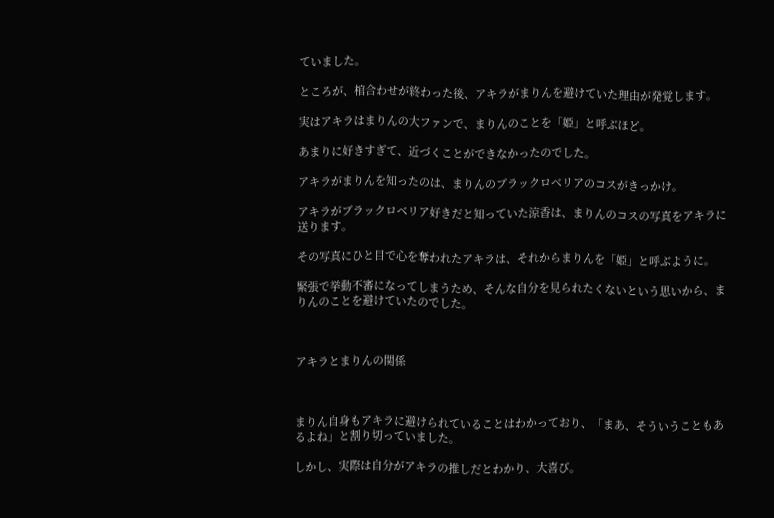ていました。

ところが、棺合わせが終わった後、アキラがまりんを避けていた理由が発覚します。

実はアキラはまりんの大ファンで、まりんのことを「姫」と呼ぶほど。

あまりに好きすぎて、近づくことができなかったのでした。

アキラがまりんを知ったのは、まりんのブラックロベリアのコスがきっかけ。

アキラがブラックロベリア好きだと知っていた涼香は、まりんのコスの写真をアキラに送ります。

その写真にひと目で心を奪われたアキラは、それからまりんを「姫」と呼ぶように。

緊張で挙動不審になってしまうため、そんな自分を見られたくないという思いから、まりんのことを避けていたのでした。



アキラとまりんの関係



まりん自身もアキラに避けられていることはわかっており、「まあ、そういうこともあるよね」と割り切っていました。

しかし、実際は自分がアキラの推しだとわかり、大喜び。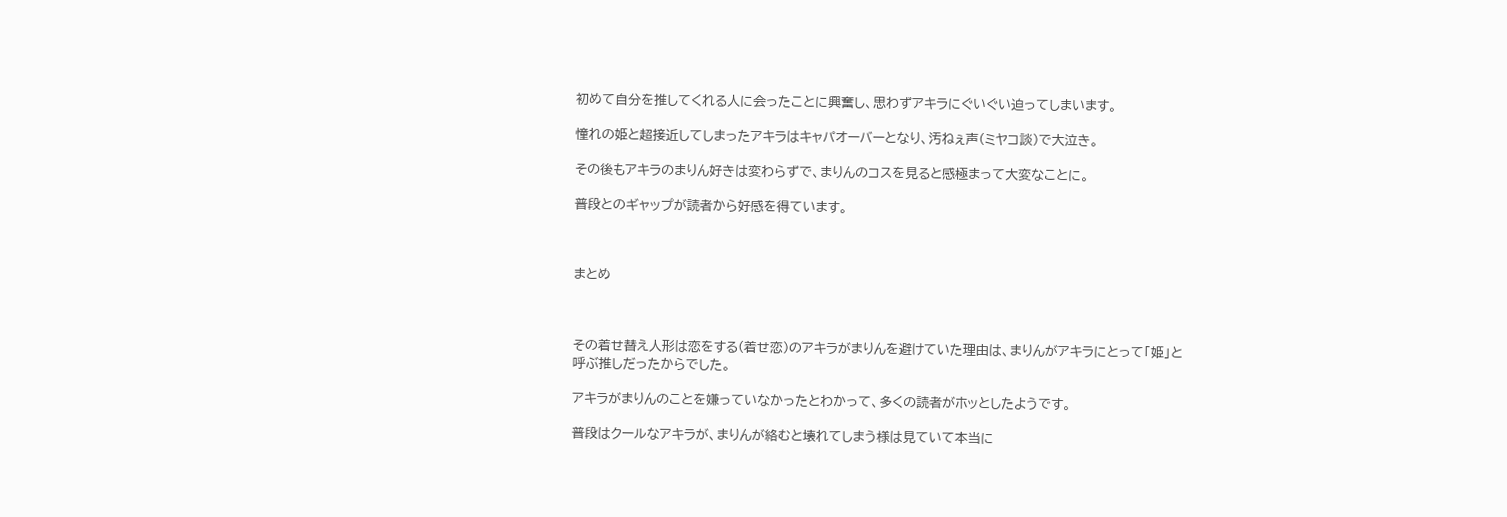初めて自分を推してくれる人に会ったことに興奮し、思わずアキラにぐいぐい迫ってしまいます。

憧れの姫と超接近してしまったアキラはキャパオーバーとなり、汚ねぇ声(ミヤコ談)で大泣き。

その後もアキラのまりん好きは変わらずで、まりんのコスを見ると感極まって大変なことに。

普段とのギャップが読者から好感を得ています。



まとめ



その着せ替え人形は恋をする(着せ恋)のアキラがまりんを避けていた理由は、まりんがアキラにとって「姫」と呼ぶ推しだったからでした。

アキラがまりんのことを嫌っていなかったとわかって、多くの読者がホッとしたようです。

普段はクールなアキラが、まりんが絡むと壊れてしまう様は見ていて本当に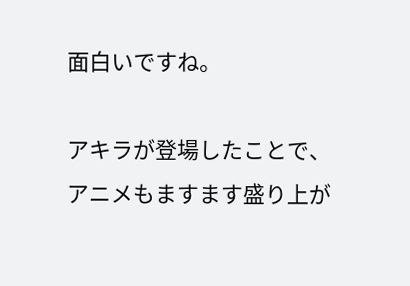面白いですね。

アキラが登場したことで、アニメもますます盛り上が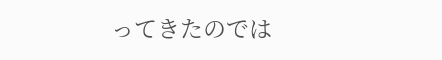ってきたのでは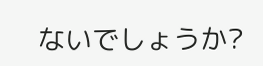ないでしょうか?